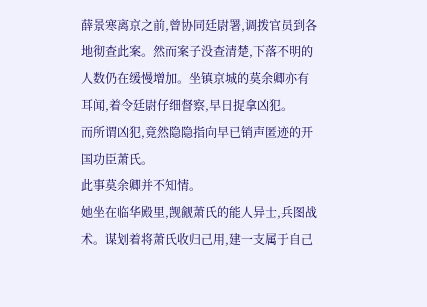薛景寒离京之前,曾协同廷尉署,调拨官员到各地彻查此案。然而案子没查清楚,下落不明的人数仍在缓慢增加。坐镇京城的莫余卿亦有耳闻,着令廷尉仔细督察,早日捉拿凶犯。
而所谓凶犯,竟然隐隐指向早已销声匿迹的开国功臣萧氏。
此事莫余卿并不知情。
她坐在临华殿里,觊觎萧氏的能人异士,兵图战术。谋划着将萧氏收归己用,建一支属于自己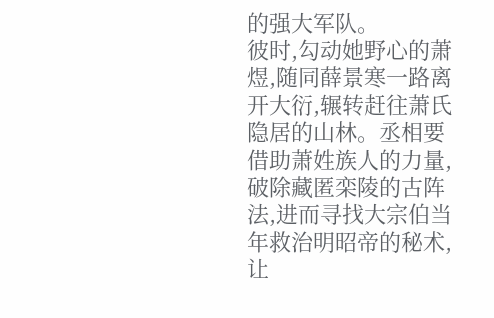的强大军队。
彼时,勾动她野心的萧煜,随同薛景寒一路离开大衍,辗转赶往萧氏隐居的山林。丞相要借助萧姓族人的力量,破除藏匿栾陵的古阵法,进而寻找大宗伯当年救治明昭帝的秘术,让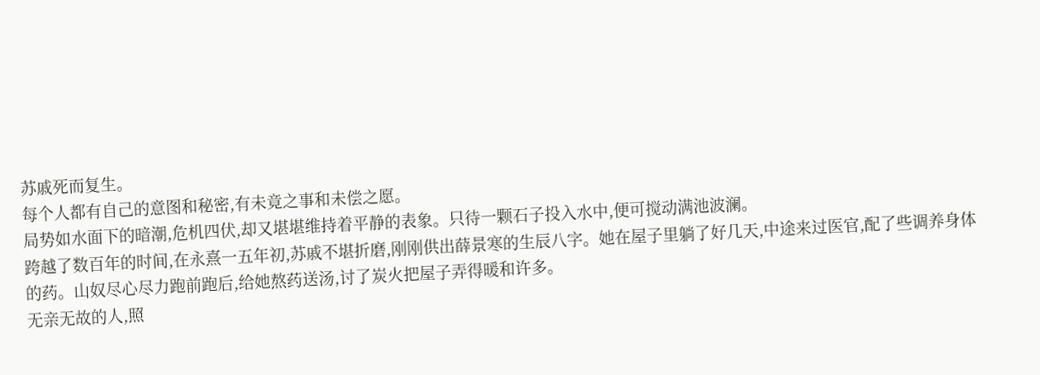苏戚死而复生。
每个人都有自己的意图和秘密,有未竟之事和未偿之愿。
局势如水面下的暗潮,危机四伏,却又堪堪维持着平静的表象。只待一颗石子投入水中,便可搅动满池波澜。
跨越了数百年的时间,在永熹一五年初,苏戚不堪折磨,刚刚供出薛景寒的生辰八字。她在屋子里躺了好几天,中途来过医官,配了些调养身体的药。山奴尽心尽力跑前跑后,给她熬药送汤,讨了炭火把屋子弄得暖和许多。
无亲无故的人,照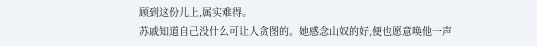顾到这份儿上,属实难得。
苏戚知道自己没什么可让人贪图的。她感念山奴的好,便也愿意唤他一声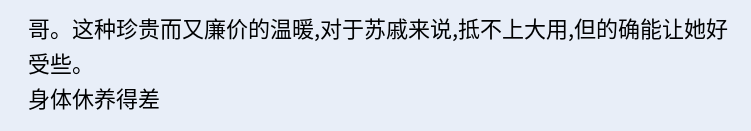哥。这种珍贵而又廉价的温暖,对于苏戚来说,抵不上大用,但的确能让她好受些。
身体休养得差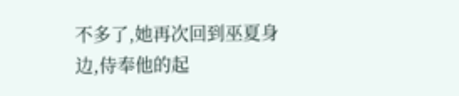不多了,她再次回到巫夏身边,侍奉他的起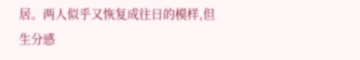居。两人似乎又恢复成往日的模样,但生分感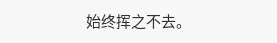始终挥之不去。